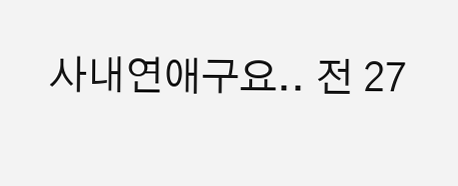사내연애구요.. 전 27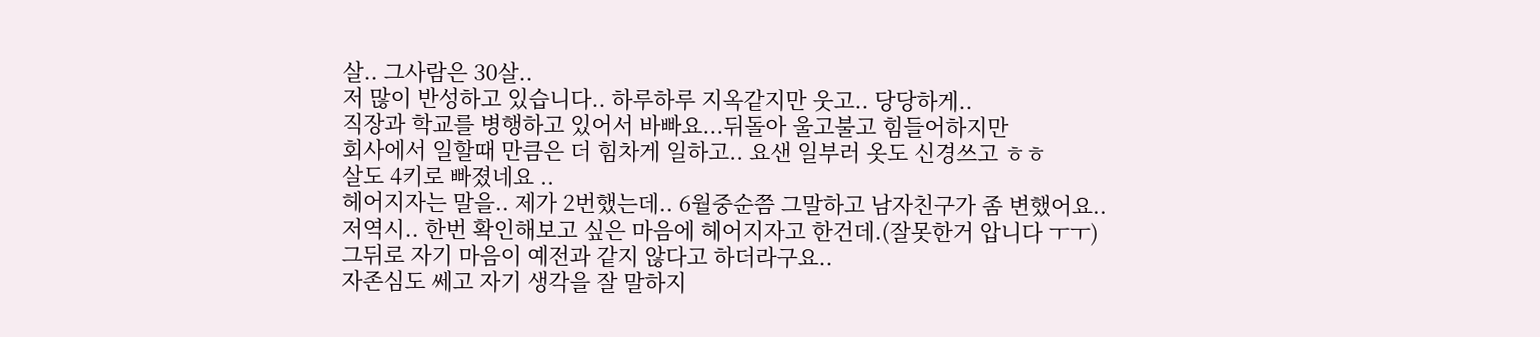살.. 그사람은 30살..
저 많이 반성하고 있습니다.. 하루하루 지옥같지만 웃고.. 당당하게..
직장과 학교를 병행하고 있어서 바빠요...뒤돌아 울고불고 힘들어하지만
회사에서 일할때 만큼은 더 힘차게 일하고.. 요샌 일부러 옷도 신경쓰고 ㅎㅎ
살도 4키로 빠졌네요 ..
헤어지자는 말을.. 제가 2번했는데.. 6월중순쯤 그말하고 남자친구가 좀 변했어요..
저역시.. 한번 확인해보고 싶은 마음에 헤어지자고 한건데.(잘못한거 압니다 ㅜㅜ)
그뒤로 자기 마음이 예전과 같지 않다고 하더라구요..
자존심도 쎄고 자기 생각을 잘 말하지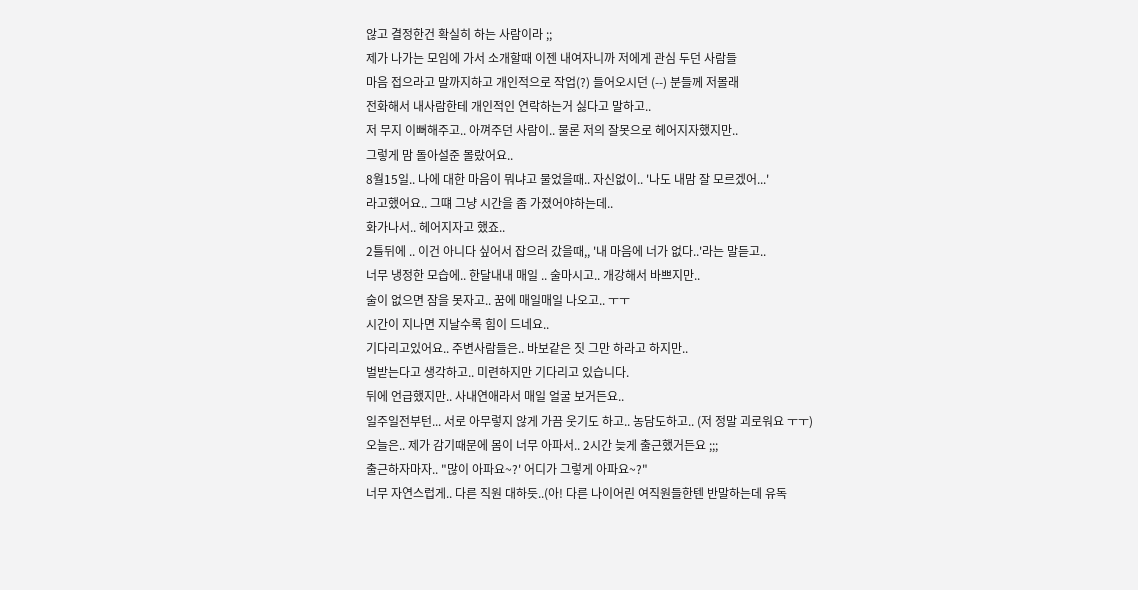않고 결정한건 확실히 하는 사람이라 ;;
제가 나가는 모임에 가서 소개할때 이젠 내여자니까 저에게 관심 두던 사람들
마음 접으라고 말까지하고 개인적으로 작업(?) 들어오시던 (--) 분들께 저몰래
전화해서 내사람한테 개인적인 연락하는거 싫다고 말하고..
저 무지 이뻐해주고.. 아껴주던 사람이.. 물론 저의 잘못으로 헤어지자했지만..
그렇게 맘 돌아설준 몰랐어요..
8월15일.. 나에 대한 마음이 뭐냐고 물었을때.. 자신없이.. '나도 내맘 잘 모르겠어...'
라고했어요.. 그떄 그냥 시간을 좀 가졌어야하는데..
화가나서.. 헤어지자고 했죠..
2틀뒤에 .. 이건 아니다 싶어서 잡으러 갔을때,, '내 마음에 너가 없다..'라는 말듣고..
너무 냉정한 모습에.. 한달내내 매일 .. 술마시고.. 개강해서 바쁘지만..
술이 없으면 잠을 못자고.. 꿈에 매일매일 나오고.. ㅜㅜ
시간이 지나면 지날수록 힘이 드네요..
기다리고있어요.. 주변사람들은.. 바보같은 짓 그만 하라고 하지만..
벌받는다고 생각하고.. 미련하지만 기다리고 있습니다.
뒤에 언급했지만.. 사내연애라서 매일 얼굴 보거든요..
일주일전부턴... 서로 아무렇지 않게 가끔 웃기도 하고.. 농담도하고.. (저 정말 괴로워요 ㅜㅜ)
오늘은.. 제가 감기때문에 몸이 너무 아파서.. 2시간 늦게 출근했거든요 ;;;
출근하자마자.. "많이 아파요~?' 어디가 그렇게 아파요~?"
너무 자연스럽게.. 다른 직원 대하듯..(아! 다른 나이어린 여직원들한텐 반말하는데 유독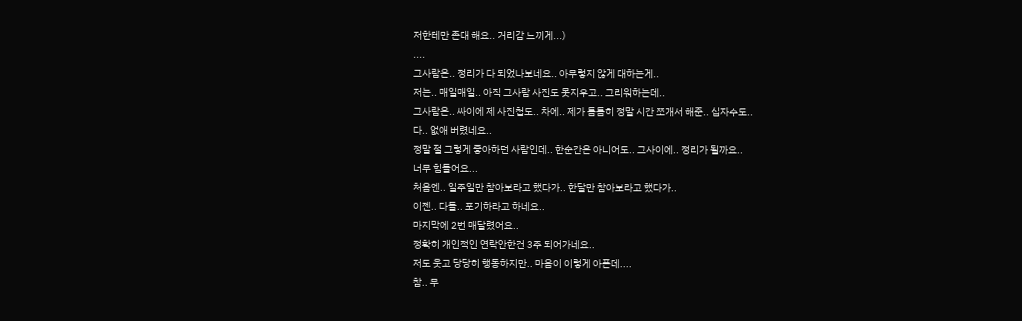저한테만 존대 해요.. 거리감 느끼게...)
....
그사람은.. 정리가 다 되었나보네요.. 아무렇지 않게 대하는게..
저는.. 매일매일.. 아직 그사람 사진도 못지우고.. 그리워하는데..
그사람은.. 싸이에 제 사진첩도.. 차에.. 제가 틈틈히 정말 시간 쪼개서 해준.. 십자수도..
다.. 없애 버렸네요..
정말 절 그렇게 좋아하던 사람인데.. 한순간은 아니어도.. 그사이에.. 정리가 될까요..
너무 힘들어요...
처음엔.. 일주일만 참아보라고 했다가.. 한달만 참아보라고 했다가..
이젠.. 다들.. 포기하라고 하네요..
마지막에 2번 매달렸어요..
정확히 개인적인 연락안한건 3주 되어가네요..
저도 웃고 당당히 행동하지만.. 마음이 이렇게 아픈데....
참.. 무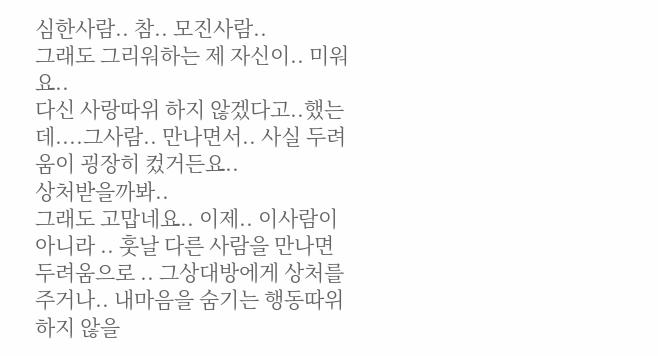심한사람.. 참.. 모진사람..
그래도 그리워하는 제 자신이.. 미워요..
다신 사랑따위 하지 않겠다고..했는데....그사람.. 만나면서.. 사실 두려움이 굉장히 컸거든요..
상처받을까봐..
그래도 고맙네요.. 이제.. 이사람이 아니라 .. 훗날 다른 사람을 만나면
두려움으로 .. 그상대방에게 상처를 주거나.. 내마음을 숨기는 행동따위 하지 않을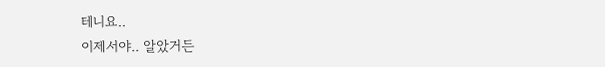테니요..
이제서야.. 알았거든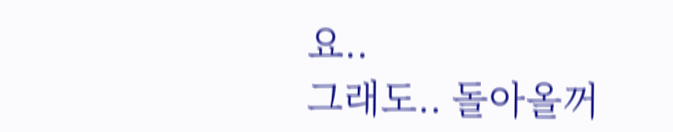요..
그래도.. 돌아올꺼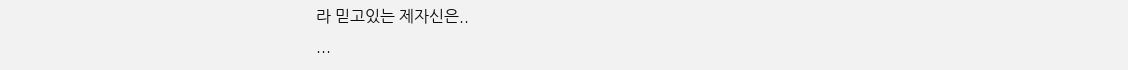라 믿고있는 제자신은..
...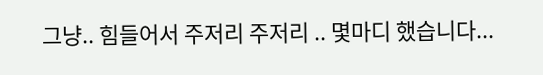그냥.. 힘들어서 주저리 주저리 .. 몇마디 했습니다...